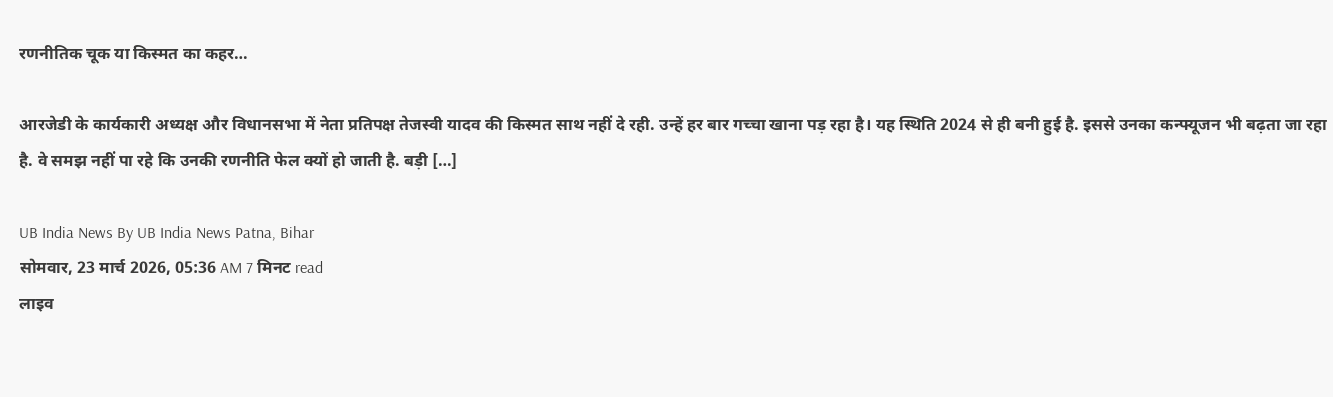रणनीतिक चूक या किस्मत का कहर…

आरजेडी के कार्यकारी अध्यक्ष और विधानसभा में नेता प्रतिपक्ष तेजस्वी यादव की किस्मत साथ नहीं दे रही. उन्हें हर बार गच्चा खाना पड़ रहा है। यह स्थिति 2024 से ही बनी हुई है. इससे उनका कन्फ्यूजन भी बढ़ता जा रहा है. वे समझ नहीं पा रहे कि उनकी रणनीति फेल क्यों हो जाती है. बड़ी […]

UB India News By UB India News Patna, Bihar
सोमवार, 23 मार्च 2026, 05:36 AM 7 मिनट read
लाइव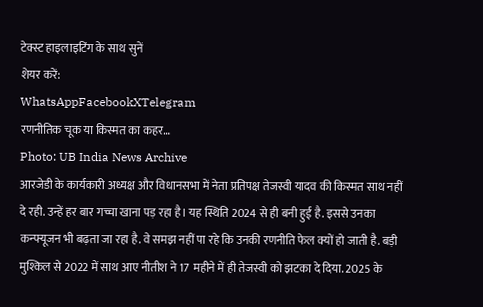टेक्स्ट हाइलाइटिंग के साथ सुनें
शेयर करें:
WhatsAppFacebookXTelegram
रणनीतिक चूक या किस्मत का कहर…
Photo: UB India News Archive
आरजेडी के कार्यकारी अध्यक्ष और विधानसभा में नेता प्रतिपक्ष तेजस्वी यादव की किस्मत साथ नहीं दे रही. उन्हें हर बार गच्चा खाना पड़ रहा है। यह स्थिति 2024 से ही बनी हुई है. इससे उनका कन्फ्यूजन भी बढ़ता जा रहा है. वे समझ नहीं पा रहे कि उनकी रणनीति फेल क्यों हो जाती है. बड़ी मुश्किल से 2022 में साथ आए नीतीश ने 17 महीने में ही तेजस्वी को झटका दे दिया. 2025 के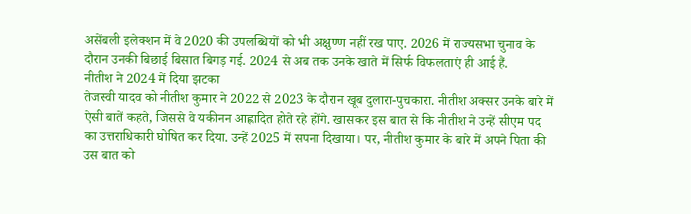असेंबली इलेक्शन में वे 2020 की उपलब्धियों को भी अक्षुण्ण नहीं रख पाए. 2026 में राज्यसभा चुनाव के दौरान उनकी बिछाई बिसात बिगड़ गई. 2024 से अब तक उनके खाते में सिर्फ विफलताएं ही आई हैं.
नीतीश ने 2024 में दिया झटका
तेजस्वी यादव को नीतीश कुमार ने 2022 से 2023 के दौरान खूब दुलारा-पुचकारा. नीतीश अक्सर उनके बारे में ऐसी बातें कहते, जिससे वे यकीनन आह्लादित होते रहे होंगे. खासकर इस बात से कि नीतीश ने उन्हें सीएम पद का उत्तराधिकारी घोषित कर दिया. उन्हें 2025 में सपना दिखाया। पर, नीतीश कुमार के बारे में अपने पिता की उस बात को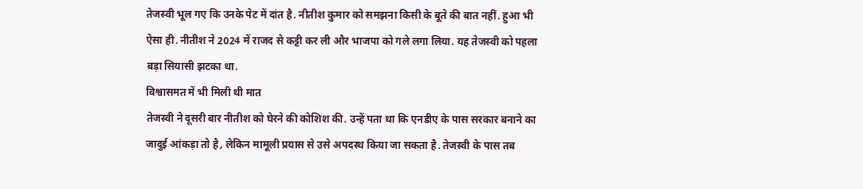तेजस्वी भूल गए कि उनके पेट में दांत है. नीतीश कुमार को समझना किसी के बूते की बात नहीं. हुआ भी ऐसा ही. नीतीश ने 2024 में राजद से कट्टी कर ली और भाजपा को गले लगा लिया. यह तेजस्वी को पहला बड़ा सियासी झटका था.
विश्वासमत में भी मिली थी मात
तेजस्वी ने दूसरी बार नीतीश को घेरने की कोशिश की. उन्हें पता था कि एनडीए के पास सरकार बनाने का जादुई आंकड़ा तो है, लेकिन मामूली प्रयास से उसे अपदस्थ किया जा सकता है. तेजस्वी के पास तब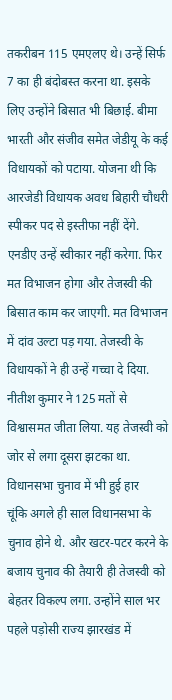तकरीबन 115 एमएलए थे। उन्हें सिर्फ 7 का ही बंदोबस्त करना था. इसके लिए उन्होंने बिसात भी बिछाई. बीमा भारती और संजीव समेत जेडीयू के कई विधायकों को पटाया. योजना थी कि आरजेडी विधायक अवध बिहारी चौधरी स्पीकर पद से इस्तीफा नहीं देंगे. एनडीए उन्हें स्वीकार नहीं करेगा. फिर मत विभाजन होगा और तेजस्वी की बिसात काम कर जाएगी. मत विभाजन में दांव उल्टा पड़ गया. तेजस्वी के विधायकों ने ही उन्हें गच्चा दे दिया. नीतीश कुमार ने 125 मतों से विश्वासमत जीता लिया. यह तेजस्वी को जोर से लगा दूसरा झटका था.
विधानसभा चुनाव में भी हुई हार
चूंकि अगले ही साल विधानसभा के चुनाव होने थे. और खटर-पटर करने के बजाय चुनाव की तैयारी ही तेजस्वी को बेहतर विकल्प लगा. उन्होंने साल भर पहले पड़ोसी राज्य झारखंड में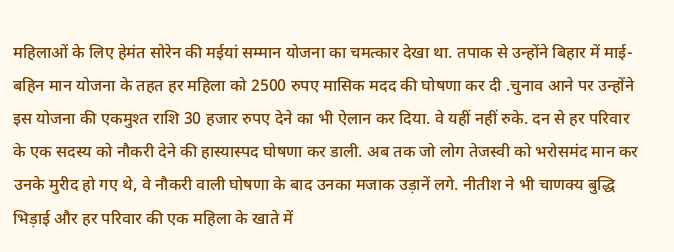महिलाओं के लिए हेमंत सोरेन की मईयां सम्मान योजना का चमत्कार देखा था. तपाक से उन्होंने बिहार में माई-बहिन मान योजना के तहत हर महिला को 2500 रुपए मासिक मदद की घोषणा कर दी .चुनाव आने पर उन्होंने इस योजना की एकमुश्त राशि 30 हजार रुपए देने का भी ऐलान कर दिया. वे यहीं नहीं रुके. दन से हर परिवार के एक सदस्य को नौकरी देने की हास्यास्पद घोषणा कर डाली. अब तक जो लोग तेजस्वी को भरोसमंद मान कर उनके मुरीद हो गए थे, वे नौकरी वाली घोषणा के बाद उनका मजाक उड़ानें लगे. नीतीश ने भी चाणक्य बुद्धि भिड़ाई और हर परिवार की एक महिला के खाते में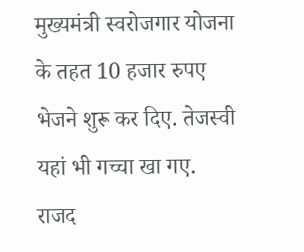मुख्यमंत्री स्वरोजगार योजना के तहत 10 हजार रुपए भेजने शुरू कर दिए. तेजस्वी यहां भी गच्चा खा गए. राजद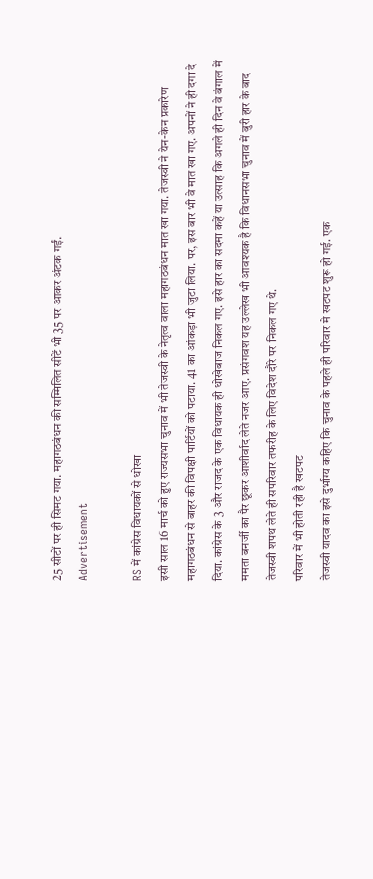25 सीटों पर ही सिमट गया. महागठबंधन की सम्मिलित सीटें भी 35 पर आकर अंटक गईं.
Advertisement

RS में कांग्रेस विधायकों से धोखा
इसी साल 16 मार्च को हुए राज्यसभा चुनाव में भी तेजस्वी के नेतृत्व वाला महागठबंधन मात खा गया. तेजस्वी ने येन-केन प्रकारेण महागठबंधन से बाहर की विपक्षी पार्टियों को पटाया. 41 का आंकड़ा भी जुटा लिया. पर, इस बार भी वे मात खा गए. अपनों ने ही दगा दे दिया. कांग्रेस के 3 और राजद के एक विधायक ही धोखेबाज निकल गए. इसे हार का सदमा कहें या उत्साह कि अगले ही दिन वे बंगाल में ममता बनर्जी का पैर छूकर आशीर्वाद लेते नजर आए. प्रसंगवश यह उल्लेख भी आवश्यक है कि विधानसभा चुनाव में बुरी हार के बाद तेजस्वी शपथ लेते ही सपरिवार तफरीह के लिए विदेश दौरे पर निकल गए थे.
परिवार में भी होती रही है खटपट
तेजस्वी यादव का इसे दुर्भाग्य कहिए कि चुनाव के पहले ही परिवार मे खटपट शुरू हो गई. एक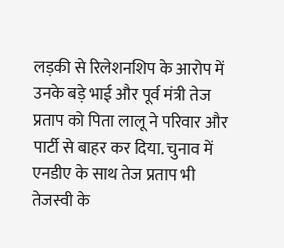लड़की से रिलेशनशिप के आरोप में उनके बड़े भाई और पूर्व मंत्री तेज प्रताप को पिता लालू ने परिवार और पार्टी से बाहर कर दिया. चुनाव में एनडीए के साथ तेज प्रताप भी तेजस्वी के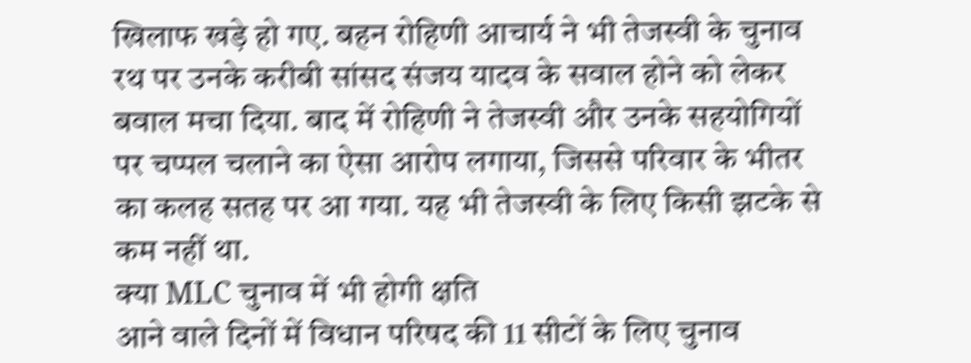खिलाफ खड़े हो गए. बहन रोहिणी आचार्य ने भी तेजस्वी के चुनाव रथ पर उनके करीबी सांसद संजय यादव के सवाल होने को लेकर बवाल मचा दिया. बाद में रोहिणी ने तेजस्वी और उनके सहयोगियों पर चप्पल चलाने का ऐसा आरोप लगाया, जिससे परिवार के भीतर का कलह सतह पर आ गया. यह भी तेजस्वी के लिए किसी झटके से कम नहीं था.
क्या MLC चुनाव में भी होगी क्षति
आने वाले दिनों में विधान परिषद की 11 सीटों के लिए चुनाव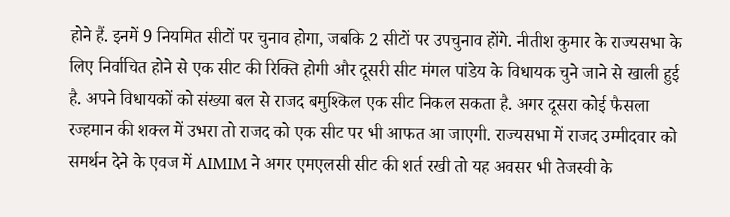होने हैं. इनमें 9 नियमित सीटों पर चुनाव होगा, जबकि 2 सीटों पर उपचुनाव होंगे. नीतीश कुमार के राज्यसभा के लिए निर्वाचित होने से एक सीट की रिक्ति होगी और दूसरी सीट मंगल पांडेय के विधायक चुने जाने से खाली हुई है. अपने विधायकों को संख्या बल से राजद बमुश्किल एक सीट निकल सकता है. अगर दूसरा कोई फैसला रज्हमान की शक्ल में उभरा तो राजद को एक सीट पर भी आफत आ जाएगी. राज्यसभा में राजद उम्मीदवार को समर्थन देने के एवज में AIMIM ने अगर एमएलसी सीट की शर्त रखी तो यह अवसर भी तेजस्वी के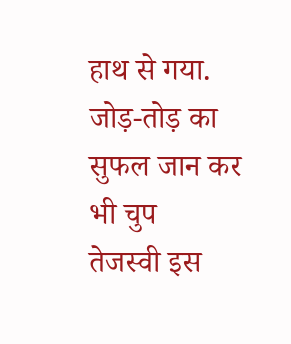हाथ से गया.
जोड़-तोड़ का सुफल जान कर भी चुप
तेजस्वी इस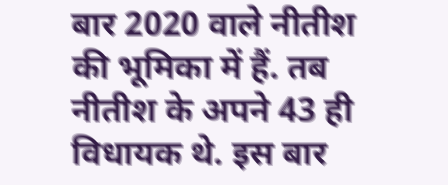बार 2020 वाले नीतीश की भूमिका में हैं. तब नीतीश के अपने 43 ही विधायक थे. इस बार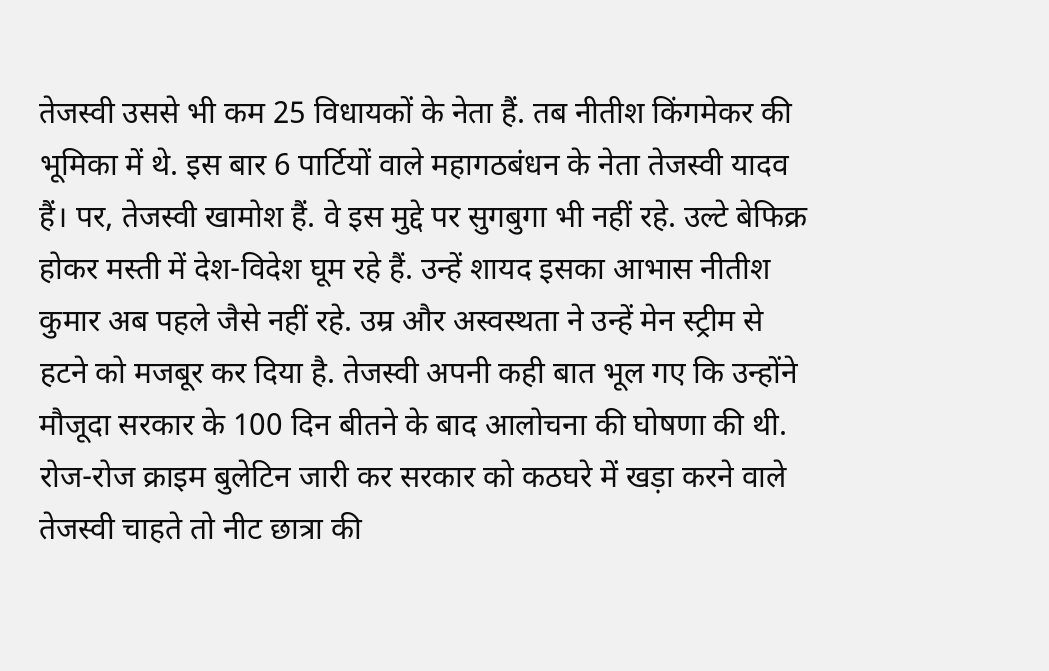तेजस्वी उससे भी कम 25 विधायकों के नेता हैं. तब नीतीश किंगमेकर की भूमिका में थे. इस बार 6 पार्टियों वाले महागठबंधन के नेता तेजस्वी यादव हैं। पर, तेजस्वी खामोश हैं. वे इस मुद्दे पर सुगबुगा भी नहीं रहे. उल्टे बेफिक्र होकर मस्ती में देश-विदेश घूम रहे हैं. उन्हें शायद इसका आभास नीतीश कुमार अब पहले जैसे नहीं रहे. उम्र और अस्वस्थता ने उन्हें मेन स्ट्रीम से हटने को मजबूर कर दिया है. तेजस्वी अपनी कही बात भूल गए कि उन्होंने मौजूदा सरकार के 100 दिन बीतने के बाद आलोचना की घोषणा की थी. रोज-रोज क्राइम बुलेटिन जारी कर सरकार को कठघरे में खड़ा करने वाले तेजस्वी चाहते तो नीट छात्रा की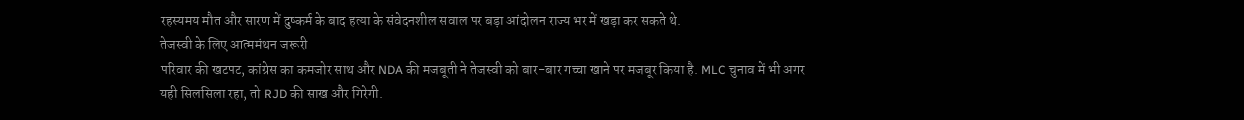रहस्यमय मौत और सारण में दुष्कर्म के बाद हत्या के संवेदनशील सवाल पर बड़ा आंदोलन राज्य भर में खड़ा कर सकते थे.
तेजस्वी के लिए आत्ममंथन जरूरी
परिवार की खटपट, कांग्रेस का कमजोर साथ और NDA की मजबूती ने तेजस्वी को बार-बार गच्चा खाने पर मजबूर किया है. MLC चुनाव में भी अगर यही सिलसिला रहा, तो RJD की साख और गिरेगी.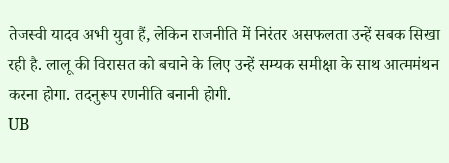तेजस्वी यादव अभी युवा हैं, लेकिन राजनीति में निरंतर असफलता उन्हें सबक सिखा रही है. लालू की विरासत को बचाने के लिए उन्हें सम्यक समीक्षा के साथ आत्ममंथन करना होगा. तदनुरूप रणनीति बनानी होगी.
UB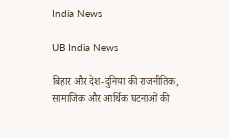India News

UB India News

बिहार और देश-दुनिया की राजनीतिक, सामाजिक और आर्थिक घटनाओं की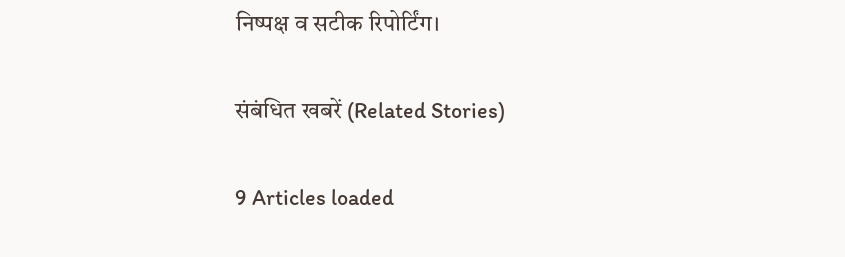निष्पक्ष व सटीक रिपोर्टिंग।

संबंधित खबरें (Related Stories)

9 Articles loaded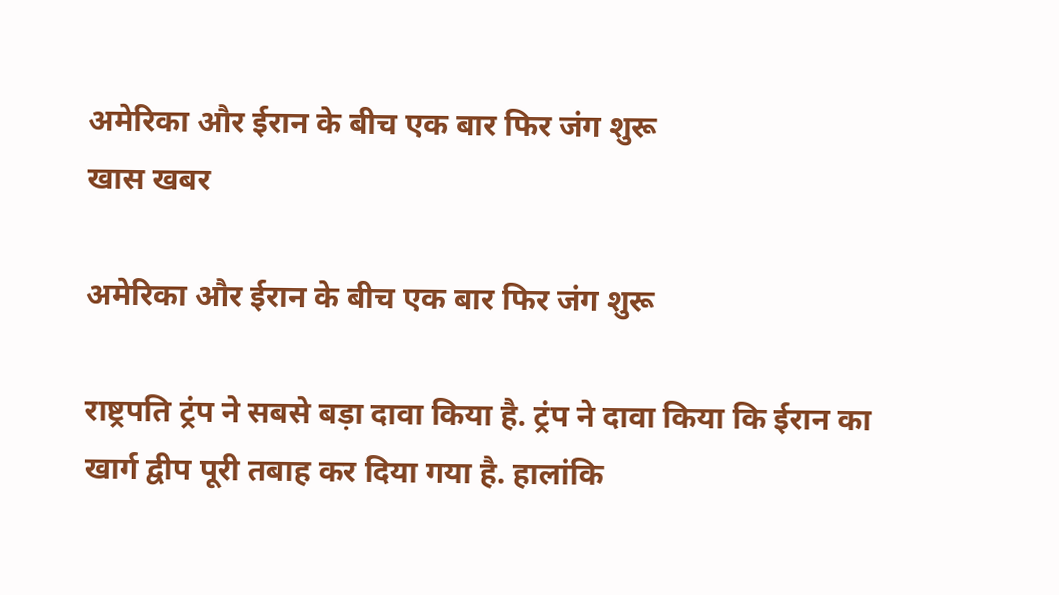अमेरिका और ईरान के बीच एक बार फिर जंग शुरू
खास खबर

अमेरिका और ईरान के बीच एक बार फिर जंग शुरू

राष्ट्रपति ट्रंप ने सबसे बड़ा दावा किया है. ट्रंप ने दावा किया कि ईरान का खार्ग द्वीप पूरी तबाह कर दिया गया है. हालांकि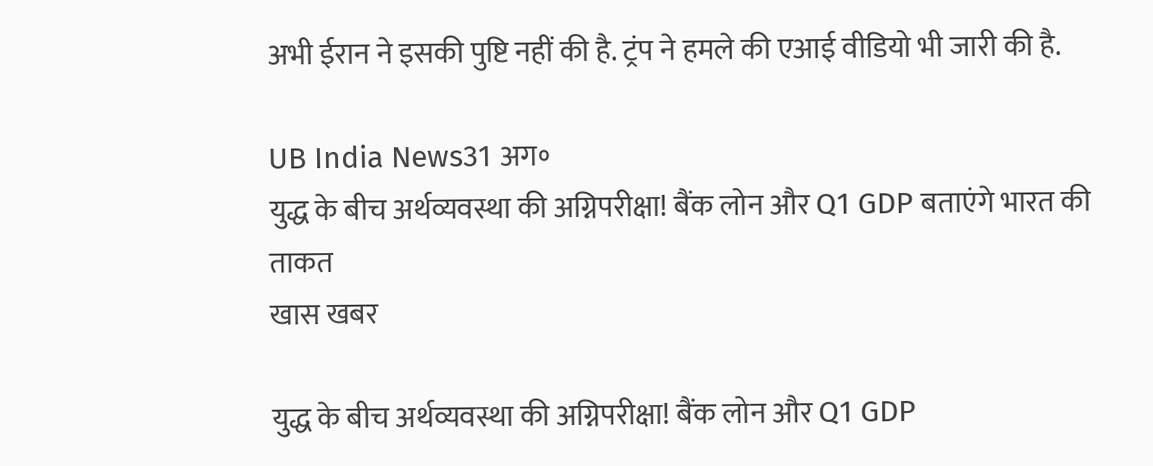अभी ईरान ने इसकी पुष्टि नहीं की है. ट्रंप ने हमले की एआई वीडियो भी जारी की है.

UB India News31 अग॰
युद्ध के बीच अर्थव्यवस्था की अग्निपरीक्षा! बैंक लोन और Q1 GDP बताएंगे भारत की ताकत
खास खबर

युद्ध के बीच अर्थव्यवस्था की अग्निपरीक्षा! बैंक लोन और Q1 GDP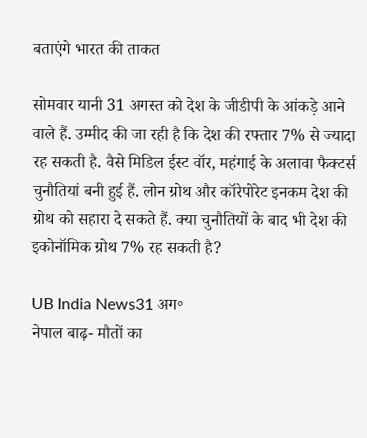बताएंगे भारत की ताकत

सोमवार यानी 31 अगस्त को देश के जीडीपी के आंकड़े आने वाले हैं. उम्मीद की जा रही है कि देश की रफ्तार 7% से ज्यादा रह सकती है. वैसे मिडिल ईस्ट वॉर, महंगाई के अलावा फैक्टर्स चुनौतियां बनी हुई हैं. लोन ग्रोथ और कॉरेपोरेट इनकम देश की ग्रोथ को सहारा दे सकते हैं. क्या चुनौतियों के बाद भी देश की इकोनॉमिक ग्रोथ 7% रह सकती है?

UB India News31 अग॰
नेपाल बाढ़- मौतों का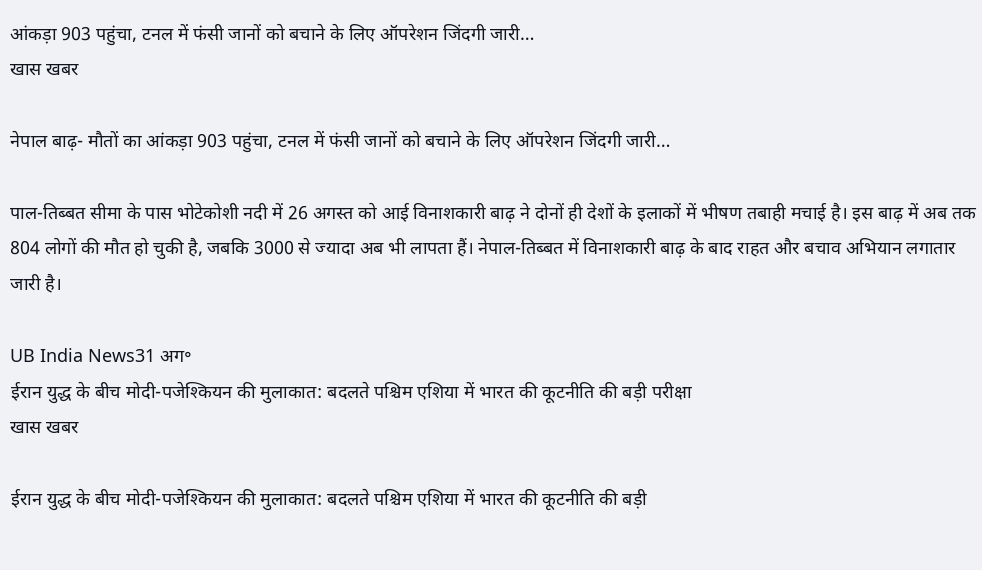आंकड़ा 903 पहुंचा, टनल में फंसी जानों को बचाने के लिए ऑपरेशन जिंदगी जारी…
खास खबर

नेपाल बाढ़- मौतों का आंकड़ा 903 पहुंचा, टनल में फंसी जानों को बचाने के लिए ऑपरेशन जिंदगी जारी…

पाल-तिब्बत सीमा के पास भोटेकोशी नदी में 26 अगस्त को आई विनाशकारी बाढ़ ने दोनों ही देशों के इलाकों में भीषण तबाही मचाई है। इस बाढ़ में अब तक 804 लोगों की मौत हो चुकी है, जबकि 3000 से ज्यादा अब भी लापता हैं। नेपाल-तिब्बत में विनाशकारी बाढ़ के बाद राहत और बचाव अभियान लगातार जारी है।

UB India News31 अग॰
ईरान युद्ध के बीच मोदी-पजेश्कियन की मुलाकात: बदलते पश्चिम एशिया में भारत की कूटनीति की बड़ी परीक्षा
खास खबर

ईरान युद्ध के बीच मोदी-पजेश्कियन की मुलाकात: बदलते पश्चिम एशिया में भारत की कूटनीति की बड़ी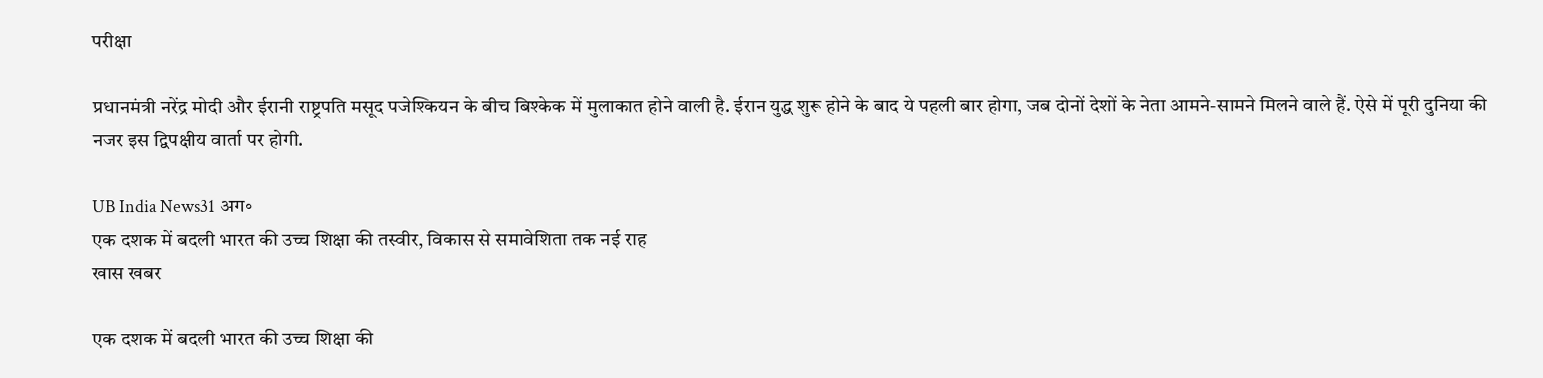परीक्षा

प्रधानमंत्री नरेंद्र मोदी और ईरानी राष्ट्रपति मसूद पजेश्कियन के बीच बिश्केक में मुलाकात होने वाली है. ईरान युद्ध शुरू होने के बाद ये पहली बार होगा, जब दोनों देशों के नेता आमने-सामने मिलने वाले हैं. ऐसे में पूरी दुनिया की नजर इस द्विपक्षीय वार्ता पर होगी.

UB India News31 अग॰
एक दशक में बदली भारत की उच्च शिक्षा की तस्वीर, विकास से समावेशिता तक नई राह
खास खबर

एक दशक में बदली भारत की उच्च शिक्षा की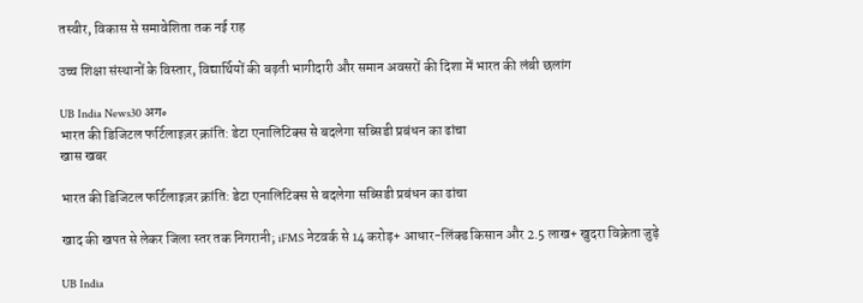तस्वीर, विकास से समावेशिता तक नई राह

उच्च शिक्षा संस्थानों के विस्तार, विद्यार्थियों की बढ़ती भागीदारी और समान अवसरों की दिशा में भारत की लंबी छलांग

UB India News30 अग॰
भारत की डिजिटल फर्टिलाइज़र क्रांति: डेटा एनालिटिक्स से बदलेगा सब्सिडी प्रबंधन का ढांचा
खास खबर

भारत की डिजिटल फर्टिलाइज़र क्रांति: डेटा एनालिटिक्स से बदलेगा सब्सिडी प्रबंधन का ढांचा

खाद की खपत से लेकर जिला स्तर तक निगरानी; iFMS नेटवर्क से 14 करोड़+ आधार-लिंक्ड किसान और 2.5 लाख+ खुदरा विक्रेता जुड़े

UB India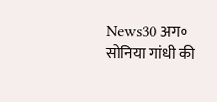News30 अग॰
सोनिया गांधी की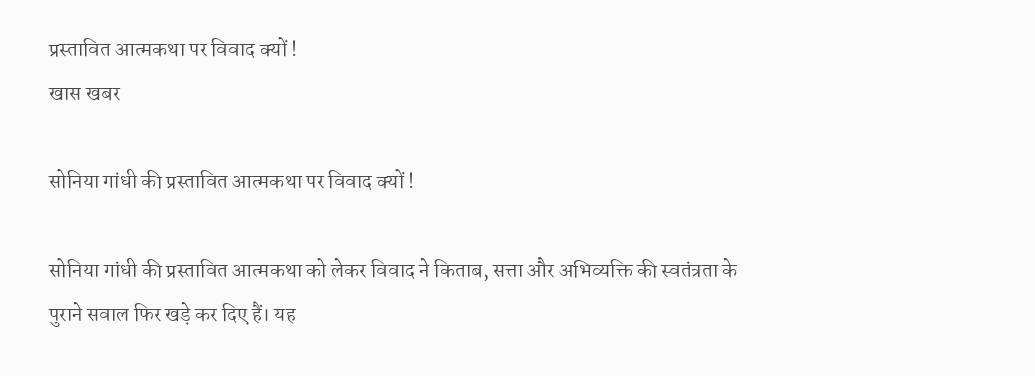प्रस्तावित आत्मकथा पर विवाद क्यों !
खास खबर

सोनिया गांधी की प्रस्तावित आत्मकथा पर विवाद क्यों !

सोनिया गांधी की प्रस्तावित आत्मकथा को लेकर विवाद ने किताब, सत्ता और अभिव्यक्ति की स्वतंत्रता के पुराने सवाल फिर खड़े कर दिए हैं। यह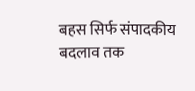बहस सिर्फ संपादकीय बदलाव तक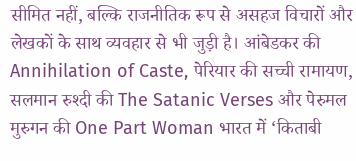सीमित नहीं, बल्कि राजनीतिक रूप से असहज विचारों और लेखकों के साथ व्यवहार से भी जुड़ी है। आंबेडकर की Annihilation of Caste, पेरियार की सच्ची रामायण, सलमान रुश्दी की The Satanic Verses और पेरुमल मुरुगन की One Part Woman भारत में ‘किताबी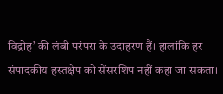विद्रोह’ की लंबी परंपरा के उदाहरण हैं। हालांकि हर संपादकीय हस्तक्षेप को सेंसरशिप नहीं कहा जा सकता।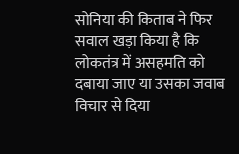सोनिया की किताब ने फिर सवाल खड़ा किया है कि लोकतंत्र में असहमति को दबाया जाए या उसका जवाब विचार से दिया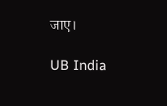जाए।

UB India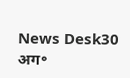News Desk30 अग॰